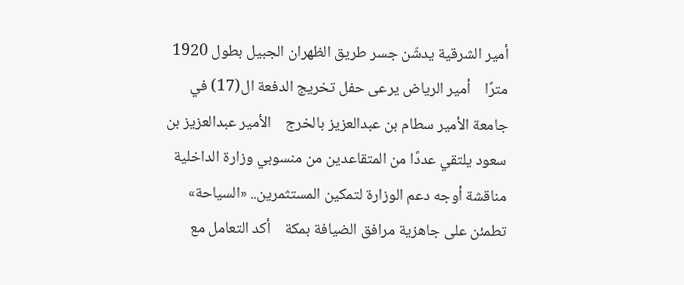أمير الشرقية يدشّن جسر طريق الظهران الجبيل بطول 1920 مترًا    أمير الرياض يرعى حفل تخريج الدفعة ال(17) في جامعة الأمير سطام بن عبدالعزيز بالخرج    الأمير عبدالعزيز بن سعود يلتقي عددًا من المتقاعدين من منسوبي وزارة الداخلية    مناقشة أوجه دعم الوزارة لتمكين المستثمرين.. «السياحة» تطمئن على جاهزية مرافق الضيافة بمكة    أكد التعامل مع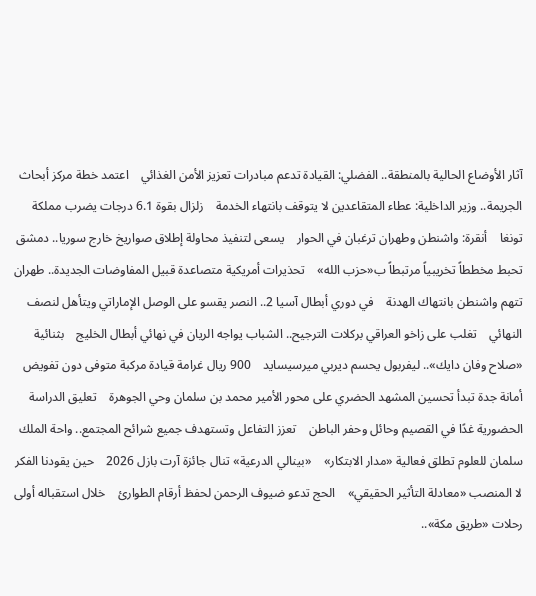آثار الأوضاع الحالية بالمنطقة.. الفضلي: القيادة تدعم مبادرات تعزيز الأمن الغذائي    اعتمد خطة مركز أبحاث الجريمة.. وزير الداخلية: عطاء المتقاعدين لا يتوقف بانتهاء الخدمة    زلزال بقوة 6.1 درجات يضرب مملكة تونغا    أنقرة: واشنطن وطهران ترغبان في الحوار    يسعى لتنفيذ محاولة إطلاق صواريخ خارج سوريا.. دمشق تحبط مخططاً تخريبياً مرتبطاً ب«حزب الله»    تحذيرات أمريكية متصاعدة قبيل المفاوضات الجديدة.. طهران تتهم واشنطن بانتهاك الهدنة    في دوري أبطال آسيا 2.. النصر يقسو على الوصل الإماراتي ويتأهل لنصف النهائي    تغلب على زاخو العراقي بركلات الترجيح.. الشباب يواجه الريان في نهائي أبطال الخليج    بثنائية «صلاح وفان دايك».. ليفربول يحسم ديربي ميرسيسايد    900 ريال غرامة قيادة مركبة متوفى دون تفويض    أمانة جدة تبدأ تحسين المشهد الحضري على محور الأمير محمد بن سلمان وحي الجوهرة    تعليق الدراسة الحضورية غدًا في القصيم وحائل وحفر الباطن    تعزز التفاعل وتستهدف جميع شرائح المجتمع.. واحة الملك سلمان للعلوم تطلق فعالية «مدار الابتكار»    «بينالي الدرعية» تنال جائزة آرت بازل 2026    حين يقودنا الفكر لا المنصب «معادلة التأثير الحقيقي»    الحج تدعو ضيوف الرحمن لحفظ أرقام الطوارئ    خلال استقباله أولى رحلات «طريق مكة»..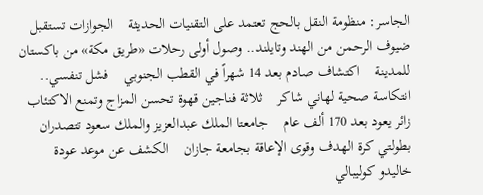الجاسر: منظومة النقل بالحج تعتمد على التقنيات الحديثة    الجوازات تستقبل ضيوف الرحمن من الهند وتايلند.. وصول أولى رحلات «طريق مكة» من باكستان للمدينة    اكتشاف صادم بعد 14 شهراً في القطب الجنوبي    فشل تنفسي.. انتكاسة صحية لهاني شاكر    ثلاثة فناجين قهوة تحسن المزاج وتمنع الاكتئاب    زائر يعود بعد 170 ألف عام    جامعتا الملك عبدالعزيز والملك سعود تتصدران بطولتي كرة الهدف وقوى الإعاقة بجامعة جازان    الكشف عن موعد عودة خاليدو كوليبالي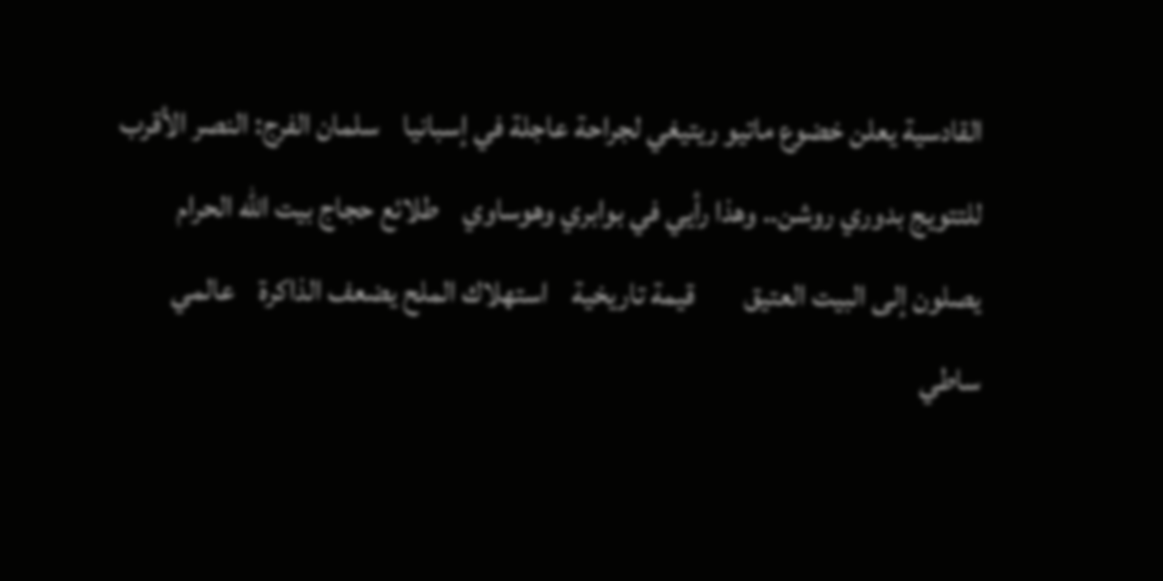القادسية يعلن خضوع ماتيو ريتيغي لجراحة عاجلة في إسبانيا    سلمان الفرج: النصر الأقرب للتتويج بدوري روشن.. وهذا رأيي في بوابري وهوساوي    طلائع حجاج بيت الله الحرام يصلون إلى البيت العتيق        قيمة تاريخية    استهلاك الملح يضعف الذاكرة    عالمي ساطي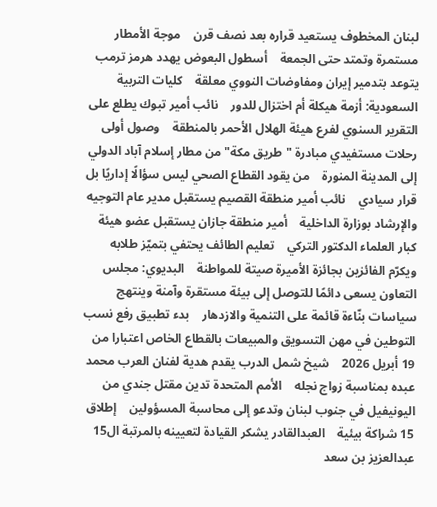لبنان المخطوف يستعيد قراره بعد نصف قرن    موجة الأمطار مستمرة وتمتد حتى الجمعة    أسطول البعوض يهدد هرمز ترمب يتوعد بتدمير إيران ومفاوضات النووي معلقة    كليات التربية السعودية: أزمة هيكلة أم اختزال للدور    نائب أمير تبوك يطلع على التقرير السنوي لفرع هيئة الهلال الأحمر بالمنطقة    وصول أولى رحلات مستفيدي مبادرة "طريق مكة" من مطار إسلام آباد الدولي إلى المدينة المنورة    من يقود القطاع الصحي ليس سؤالًا إداريًا بل قرار سيادي    نائب أمير منطقة القصيم يستقبل مدير عام التوجيه والإرشاد بوزارة الداخلية    أمير منطقة جازان يستقبل عضو هيئة كبار العلماء الدكتور التركي    تعليم الطائف يحتفي بتميّز طلابه ويكرّم الفائزين بجائزة الأميرة صيتة للمواطنة    البديوي: مجلس التعاون يسعى دائمًا للتوصل إلى بيئة مستقرة وآمنة وينتهج سياسات بنّاءة قائمة على التنمية والازدهار    بدء تطبيق رفع نسب التوطين في مهن التسويق والمبيعات بالقطاع الخاص اعتبارا من 19 أبريل 2026    شيخ شمل الدرب يقدم هدية لفنان العرب محمد عبده بمناسبة زواج نجله    الأمم المتحدة تدين مقتل جندي من اليونيفيل في جنوب لبنان وتدعو إلى محاسبة المسؤولين    إطلاق 15 شراكة بيئية    العبدالقادر يشكر القيادة لتعيينه بالمرتبة ال15    عبدالعزيز بن سعد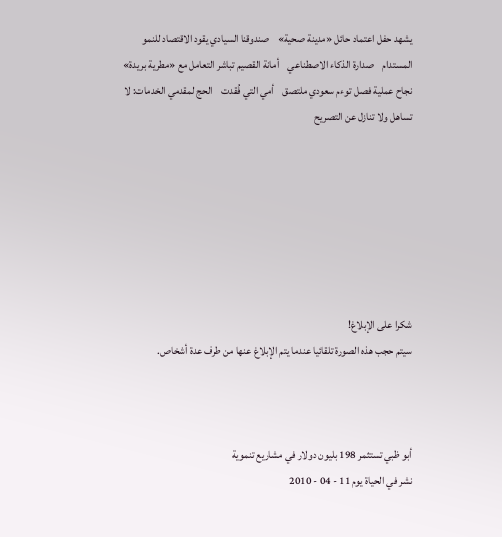يشهد حفل اعتماد حائل «مدينة صحية»    صندوقنا السيادي يقود الاقتصاد للنمو المستدام    صدارة الذكاء الاصطناعي    أمانة القصيم تباشر التعامل مع «مطرية بريدة»    نجاح عملية فصل توءم سعودي ملتصق    أمي التي فُقدت    الحج لمقدمي الخدمات: لا تساهل ولا تنازل عن التصريح







شكرا على الإبلاغ!
سيتم حجب هذه الصورة تلقائيا عندما يتم الإبلاغ عنها من طرف عدة أشخاص.



أبو ظبي تستثمر 198 بليون دولار في مشاريع تنموية
نشر في الحياة يوم 11 - 04 - 2010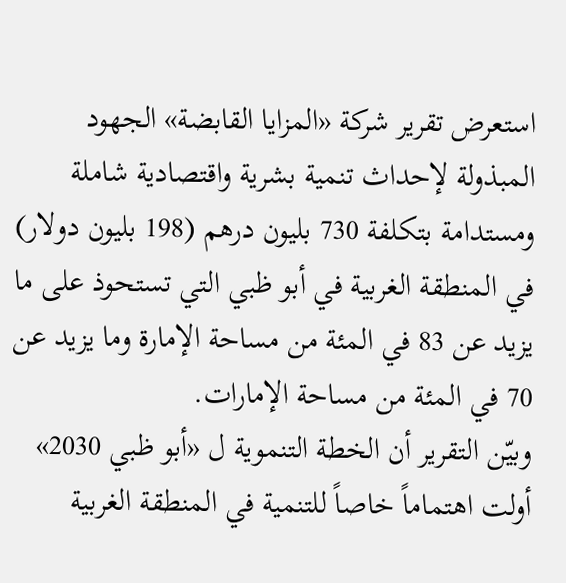استعرض تقرير شركة «المزايا القابضة» الجهود المبذولة لإحداث تنمية بشرية واقتصادية شاملة ومستدامة بتكلفة 730 بليون درهم (198 بليون دولار) في المنطقة الغربية في أبو ظبي التي تستحوذ على ما يزيد عن 83 في المئة من مساحة الإمارة وما يزيد عن 70 في المئة من مساحة الإمارات.
وبيّن التقرير أن الخطة التنموية ل «أبو ظبي 2030» أولت اهتماماً خاصاً للتنمية في المنطقة الغربية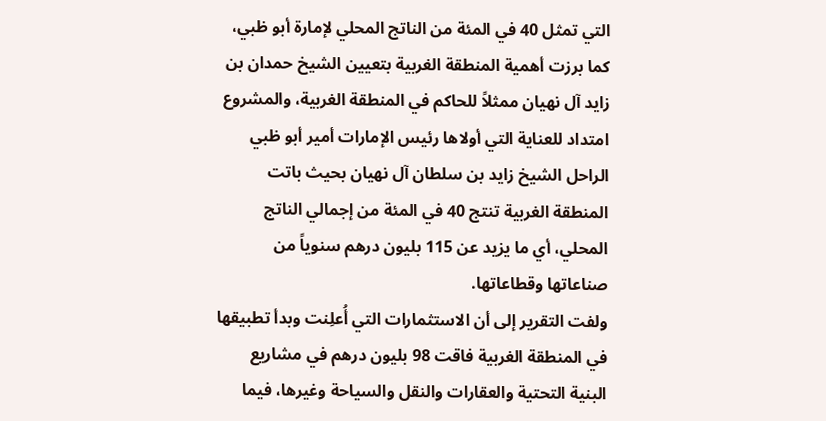التي تمثل 40 في المئة من الناتج المحلي لإمارة أبو ظبي، كما برزت أهمية المنطقة الغربية بتعيين الشيخ حمدان بن زايد آل نهيان ممثلاً للحاكم في المنطقة الغربية، والمشروع امتداد للعناية التي أولاها رئيس الإمارات أمير أبو ظبي الراحل الشيخ زايد بن سلطان آل نهيان بحيث باتت المنطقة الغربية تنتج 40 في المئة من إجمالي الناتج المحلي، أي ما يزيد عن 115 بليون درهم سنوياً من صناعاتها وقطاعاتها.
ولفت التقرير إلى أن الاستثمارات التي أُعلِنت وبدأ تطبيقها في المنطقة الغربية فاقت 98 بليون درهم في مشاريع البنية التحتية والعقارات والنقل والسياحة وغيرها، فيما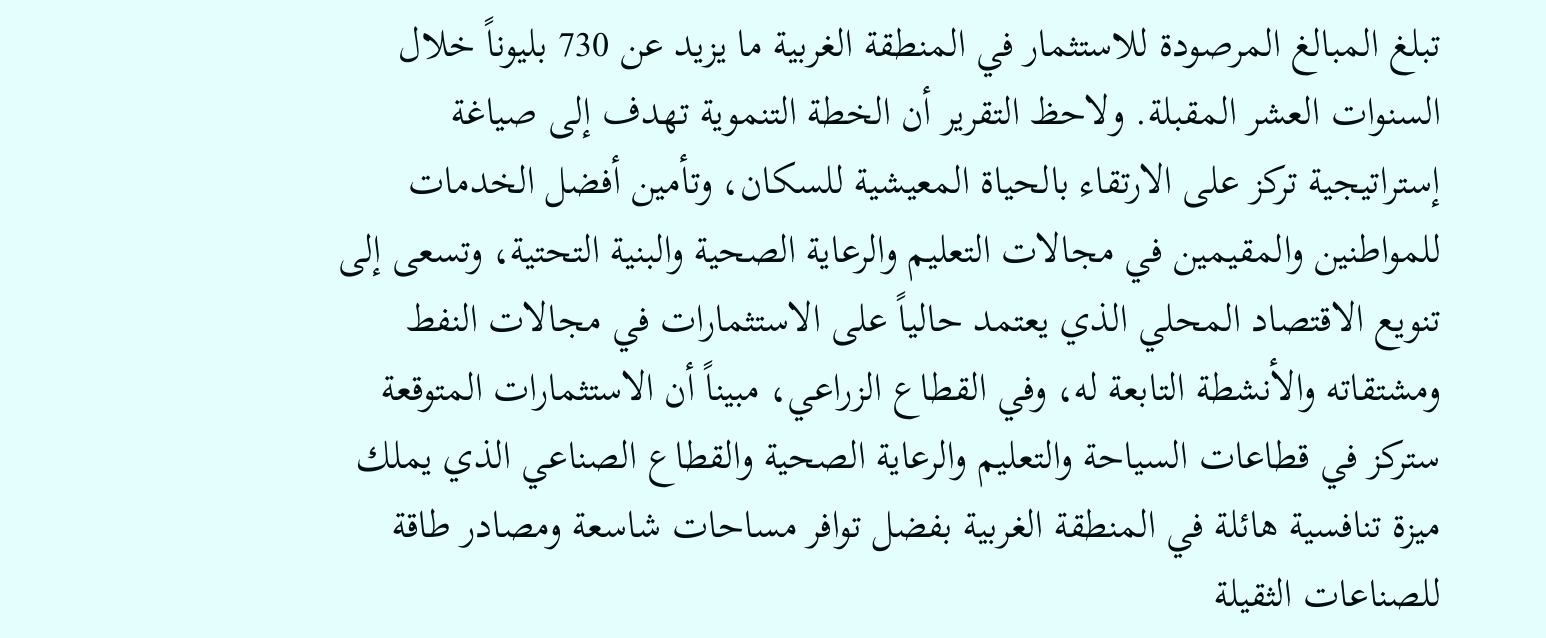تبلغ المبالغ المرصودة للاستثمار في المنطقة الغربية ما يزيد عن 730 بليوناً خلال السنوات العشر المقبلة. ولاحظ التقرير أن الخطة التنموية تهدف إلى صياغة إستراتيجية تركز على الارتقاء بالحياة المعيشية للسكان، وتأمين أفضل الخدمات للمواطنين والمقيمين في مجالات التعليم والرعاية الصحية والبنية التحتية، وتسعى إلى تنويع الاقتصاد المحلي الذي يعتمد حالياً على الاستثمارات في مجالات النفط ومشتقاته والأنشطة التابعة له، وفي القطاع الزراعي، مبيناً أن الاستثمارات المتوقعة ستركز في قطاعات السياحة والتعليم والرعاية الصحية والقطاع الصناعي الذي يملك ميزة تنافسية هائلة في المنطقة الغربية بفضل توافر مساحات شاسعة ومصادر طاقة للصناعات الثقيلة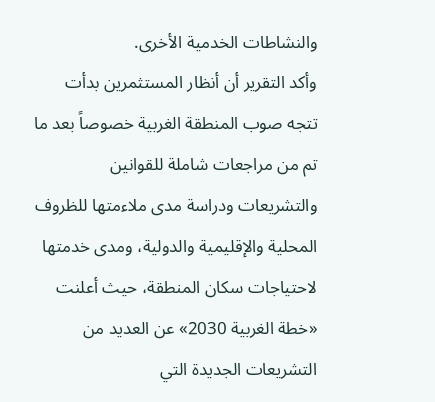والنشاطات الخدمية الأخرى.
وأكد التقرير أن أنظار المستثمرين بدأت تتجه صوب المنطقة الغربية خصوصاً بعد ما تم من مراجعات شاملة للقوانين والتشريعات ودراسة مدى ملاءمتها للظروف المحلية والإقليمية والدولية، ومدى خدمتها لاحتياجات سكان المنطقة، حيث أعلنت «خطة الغربية 2030» عن العديد من التشريعات الجديدة التي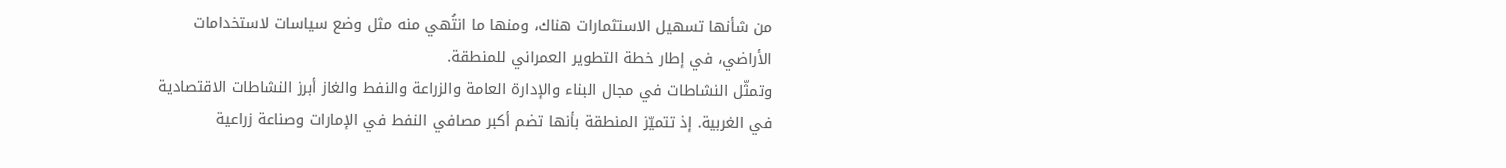من شأنها تسهيل الاستثمارات هناك، ومنها ما انتُهي منه مثل وضع سياسات لاستخدامات الأراضي، في إطار خطة التطوير العمراني للمنطقة.
وتمثّل النشاطات في مجال البناء والإدارة العامة والزراعة والنفط والغاز أبرز النشاطات الاقتصادية في الغربية. إذ تتميّز المنطقة بأنها تضم أكبر مصافي النفط في الإمارات وصناعة زراعية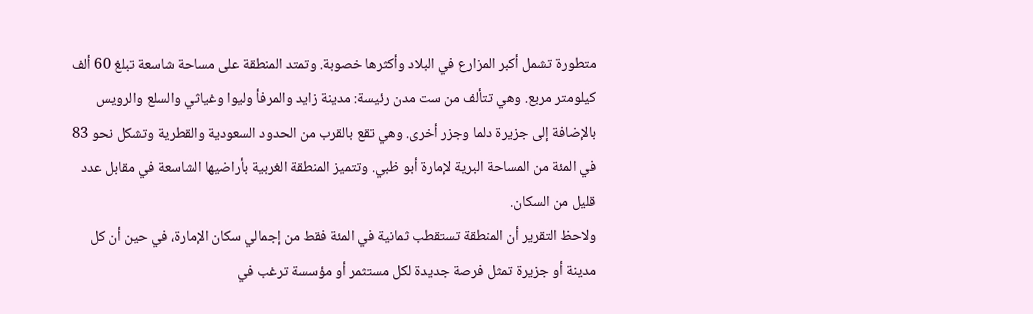متطورة تشمل أكبر المزارع في البلاد وأكثرها خصوبة. وتمتد المنطقة على مساحة شاسعة تبلغ 60 ألف كيلومتر مربع. وهي تتألف من ست مدن رئيسة: مدينة زايد والمرفأ وليوا وغياثي والسلع والرويس بالإضافة إلى جزيرة دلما وجزر أخرى. وهي تقع بالقرب من الحدود السعودية والقطرية وتشكل نحو 83 في المئة من المساحة البرية لإمارة أبو ظبي. وتتميز المنطقة الغربية بأراضيها الشاسعة في مقابل عدد قليل من السكان.
ولاحظ التقرير أن المنطقة تستقطب ثمانية في المئة فقط من إجمالي سكان الإمارة، في حين أن كل مدينة أو جزيرة تمثل فرصة جديدة لكل مستثمر أو مؤسسة ترغب في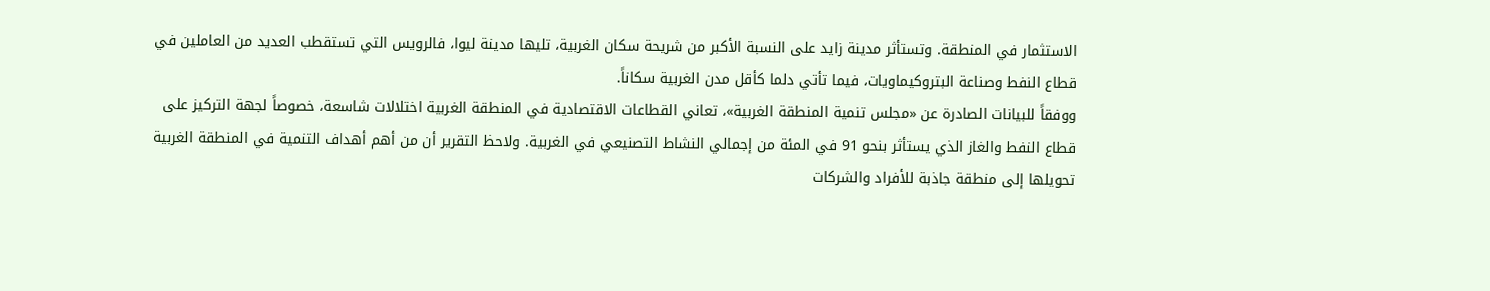الاستثمار في المنطقة. وتستأثر مدينة زايد على النسبة الأكبر من شريحة سكان الغربية، تليها مدينة ليوا، فالرويس التي تستقطب العديد من العاملين في قطاع النفط وصناعة البتروكيماويات، فيما تأتي دلما كأقل مدن الغربية سكاناً.
ووفقاً للبيانات الصادرة عن «مجلس تنمية المنطقة الغربية»، تعاني القطاعات الاقتصادية في المنطقة الغربية اختلالات شاسعة، خصوصاً لجهة التركيز على قطاع النفط والغاز الذي يستأثر بنحو 91 في المئة من إجمالي النشاط التصنيعي في الغربية. ولاحظ التقرير أن من أهم أهداف التنمية في المنطقة الغربية تحويلها إلى منطقة جاذبة للأفراد والشركات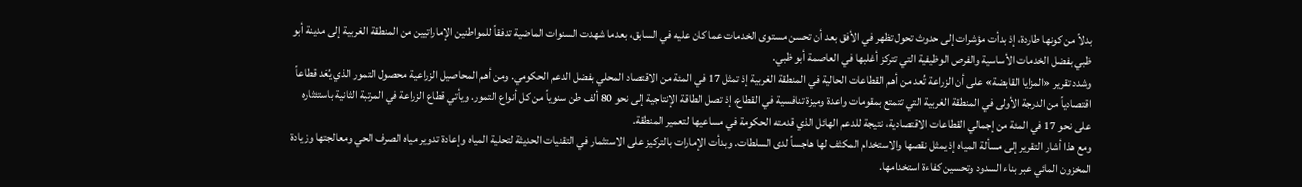بدلاً من كونها طاردة، إذ بدأت مؤشرات إلى حدوث تحول تظهر في الأفق بعد أن تحسن مستوى الخدمات عما كان عليه في السابق، بعدما شهدت السنوات الماضية تدفقاً للمواطنين الإماراتيين من المنطقة الغربية إلى مدينة أبو ظبي بفضل الخدمات الأساسية والفرص الوظيفية التي تتركز أغلبها في العاصمة أبو ظبي.
وشدد تقرير «المزايا القابضة» على أن الزراعة تُعد من أهم القطاعات الحالية في المنطقة الغربية إذ تمثل 17 في المئة من الاقتصاد المحلي بفضل الدعم الحكومي. ومن أهم المحاصيل الزراعية محصول التمور الذي يُعَد قطاعاً اقتصادياً من الدرجة الأولى في المنطقة الغربية التي تتمتع بمقومات واعدة وميزة تنافسية في القطاع، إذ تصل الطاقة الإنتاجية إلى نحو 80 ألف طن سنوياً من كل أنواع التمور. ويأتي قطاع الزراعة في المرتبة الثانية باستئثاره على نحو 17 في المئة من إجمالي القطاعات الاقتصادية، نتيجة للدعم الهائل الذي قدمته الحكومة في مساعيها لتعمير المنطقة.
ومع هذا أشار التقرير إلى مسألة المياه إذ يمثل نقصها والاستخدام المكثف لها هاجساً لدى السلطات. وبدأت الإمارات بالتركيز على الاستثمار في التقنيات الحديثة لتحلية المياه وإعادة تدوير مياه الصرف الحي ومعالجتها وزيادة المخزون المائي عبر بناء السدود وتحسين كفاءة استخدامها.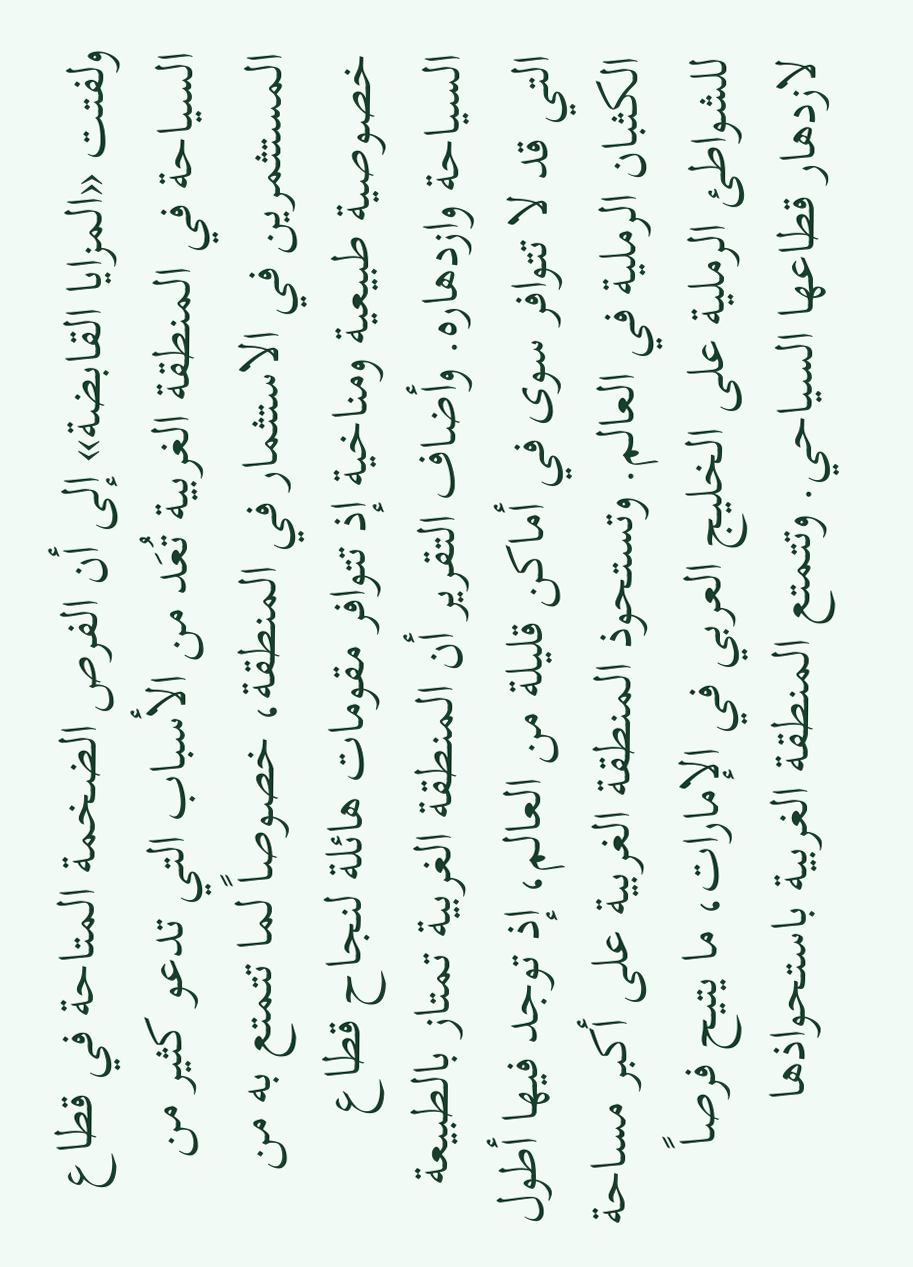ولفتت «المزايا القابضة» إلى أن الفرص الضخمة المتاحة في قطاع السياحة في المنطقة الغربية تُعَد من الأسباب التي تدعو كثير من المستثمرين في الاستثمار في المنطقة، خصوصاً لما تتمتع به من خصوصية طبيعية ومناخية إذ تتوافر مقومات هائلة لنجاح قطاع السياحة وازدهاره. وأضاف التقرير أن المنطقة الغربية تمتاز بالطبيعة التي قد لا تتوافر سوى في أماكن قليلة من العالم، إذ توجد فيها أطول الكثبان الرملية في العالم. وتستحوذ المنطقة الغربية على أكبر مساحة للشواطئ الرملية على الخليج العربي في الإمارات، ما يتيح فرصاً لازدهار قطاعها السياحي. وتتمتع المنطقة الغربية باستحواذها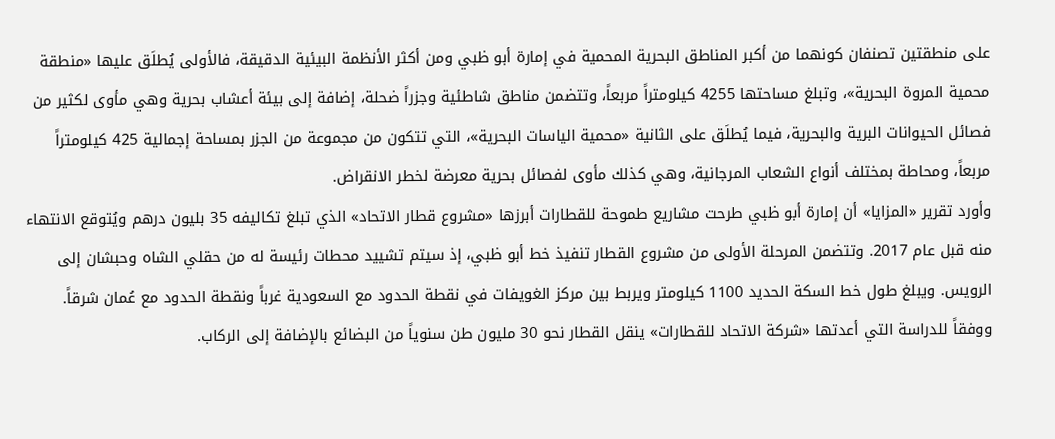على منطقتين تصنفان كونهما من أكبر المناطق البحرية المحمية في إمارة أبو ظبي ومن أكثر الأنظمة البيئية الدقيقة، فالأولى يُطلَق عليها «منطقة محمية المروة البحرية»، وتبلغ مساحتها 4255 كيلومتراً مربعاً، وتتضمن مناطق شاطئية وجزراً ضحلة، إضافة إلى بيئة أعشاب بحرية وهي مأوى لكثير من فصائل الحيوانات البرية والبحرية، فيما يُطلَق على الثانية «محمية الياسات البحرية»، التي تتكون من مجموعة من الجزر بمساحة إجمالية 425 كيلومتراً مربعاً، ومحاطة بمختلف أنواع الشعاب المرجانية، وهي كذلك مأوى لفصائل بحرية معرضة لخطر الانقراض.
وأورد تقرير «المزايا» أن إمارة أبو ظبي طرحت مشاريع طموحة للقطارات أبرزها «مشروع قطار الاتحاد» الذي تبلغ تكاليفه 35 بليون درهم ويُتوقع الانتهاء منه قبل عام 2017. وتتضمن المرحلة الأولى من مشروع القطار تنفيذ خط أبو ظبي، إذ سيتم تشييد محطات رئيسة له من حقلي الشاه وحبشان إلى الرويس. ويبلغ طول خط السكة الحديد 1100 كيلومتر ويربط بين مركز الغويفات في نقطة الحدود مع السعودية غرباً ونقطة الحدود مع عُمان شرقاً. ووفقاً للدراسة التي أعدتها «شركة الاتحاد للقطارات» ينقل القطار نحو 30 مليون طن سنوياً من البضائع بالإضافة إلى الركاب.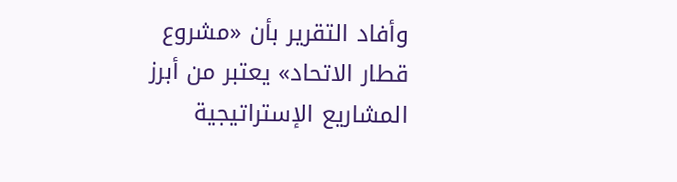وأفاد التقرير بأن «مشروع قطار الاتحاد» يعتبر من أبرز المشاريع الإستراتيجية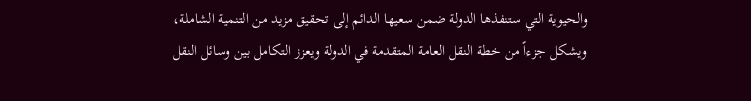والحيوية التي ستنفذها الدولة ضمن سعيها الدائم إلى تحقيق مزيد من التنمية الشاملة، ويشكل جزءاً من خطة النقل العامة المتقدمة في الدولة ويعزز التكامل بين وسائل النقل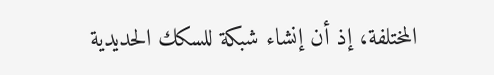المختلفة، إذ أن إنشاء شبكة للسكك الحديدية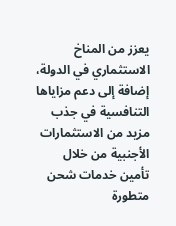يعزز من المناخ الاستثماري في الدولة، إضافة إلى دعم مزاياها التنافسية في جذب مزيد من الاستثمارات الأجنبية من خلال تأمين خدمات شحن متطورة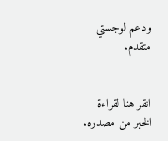ودعم لوجستي متقدم.


انقر هنا لقراءة الخبر من مصدره.